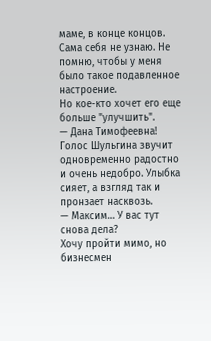маме, в конце концов.
Сама себя не узнаю. Не помню, чтобы у меня было такое подавленное настроение.
Но кое-кто хочет его еще больше "улучшить".
— Дана Тимофеевна!
Голос Шульгина звучит одновременно радостно и очень недобро. Улыбка сияет, а взгляд так и пронзает насквозь.
— Максим… У вас тут снова дела?
Хочу пройти мимо, но бизнесмен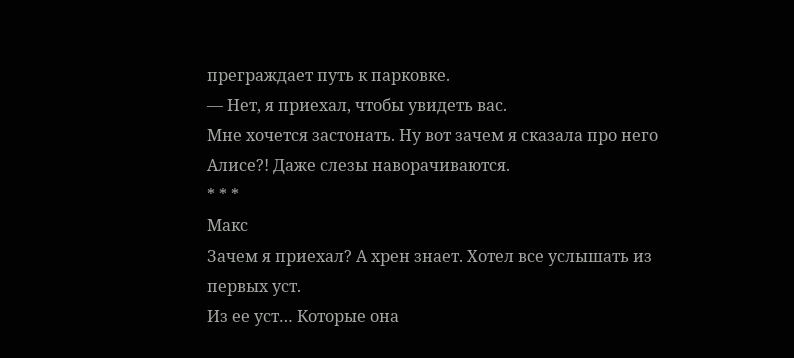преграждает путь к парковке.
— Нет, я приехал, чтобы увидеть вас.
Мне хочется застонать. Ну вот зачем я сказала про него Алисе?! Даже слезы наворачиваются.
* * *
Макс
Зачем я приехал? А хрен знает. Хотел все услышать из первых уст.
Из ее уст… Которые она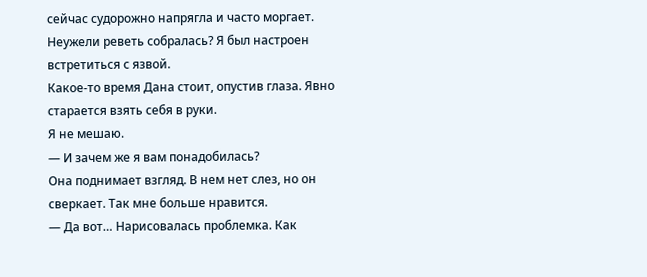сейчас судорожно напрягла и часто моргает. Неужели реветь собралась? Я был настроен встретиться с язвой.
Какое-то время Дана стоит, опустив глаза. Явно старается взять себя в руки.
Я не мешаю.
— И зачем же я вам понадобилась?
Она поднимает взгляд. В нем нет слез, но он сверкает. Так мне больше нравится.
— Да вот… Нарисовалась проблемка. Как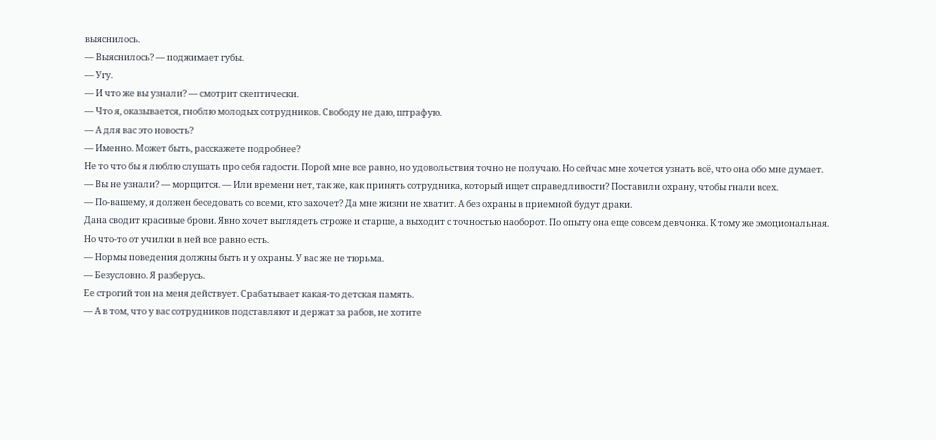выяснилось.
— Выяснилось? — поджимает губы.
— Угу.
— И что же вы узнали? — смотрит скептически.
— Что я, оказывается, гноблю молодых сотрудников. Свободу не даю, штрафую.
— А для вас это новость?
— Именно. Может быть, расскажете подробнее?
Не то что бы я люблю слушать про себя гадости. Порой мне все равно, но удовольствия точно не получаю. Но сейчас мне хочется узнать всё, что она обо мне думает.
— Вы не узнали? — морщится. — Или времени нет, так же, как принять сотрудника, который ищет справедливости? Поставили охрану, чтобы гнали всех.
— По-вашему, я должен беседовать со всеми, кто захочет? Да мне жизни не хватит. А без охраны в приемной будут драки.
Дана сводит красивые брови. Явно хочет выглядеть строже и старше, а выходит с точностью наоборот. По опыту она еще совсем девчонка. К тому же эмоциональная.
Но что-то от училки в ней все равно есть.
— Нормы поведения должны быть и у охраны. У вас же не тюрьма.
— Безусловно. Я разберусь.
Ее строгий тон на меня действует. Срабатывает какая-то детская память.
— А в том, что у вас сотрудников подставляют и держат за рабов, не хотите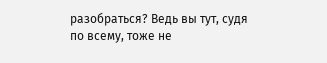разобраться? Ведь вы тут, судя по всему, тоже не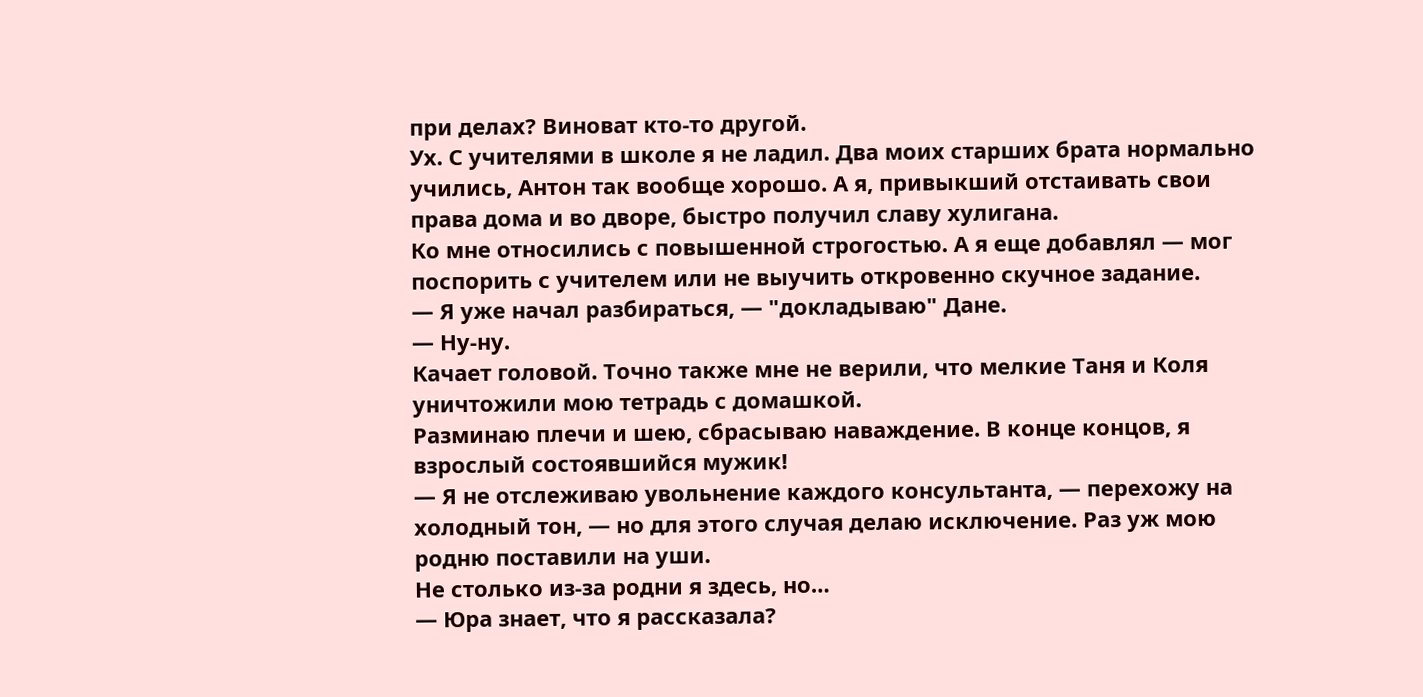при делах? Виноват кто-то другой.
Ух. С учителями в школе я не ладил. Два моих старших брата нормально учились, Антон так вообще хорошо. А я, привыкший отстаивать свои права дома и во дворе, быстро получил славу хулигана.
Ко мне относились с повышенной строгостью. А я еще добавлял — мог поспорить с учителем или не выучить откровенно скучное задание.
— Я уже начал разбираться, — "докладываю" Дане.
— Ну-ну.
Качает головой. Точно также мне не верили, что мелкие Таня и Коля уничтожили мою тетрадь с домашкой.
Разминаю плечи и шею, сбрасываю наваждение. В конце концов, я взрослый состоявшийся мужик!
— Я не отслеживаю увольнение каждого консультанта, — перехожу на холодный тон, — но для этого случая делаю исключение. Раз уж мою родню поставили на уши.
Не столько из-за родни я здесь, но…
— Юра знает, что я рассказала?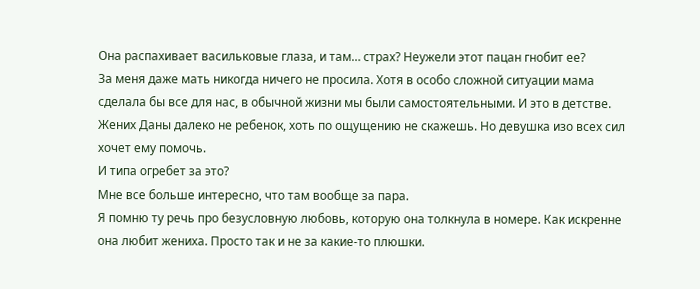Она распахивает васильковые глаза, и там… страх? Неужели этот пацан гнобит ее?
За меня даже мать никогда ничего не просила. Хотя в особо сложной ситуации мама сделала бы все для нас, в обычной жизни мы были самостоятельными. И это в детстве.
Жених Даны далеко не ребенок, хоть по ощущению не скажешь. Но девушка изо всех сил хочет ему помочь.
И типа огребет за это?
Мне все больше интересно, что там вообще за пара.
Я помню ту речь про безусловную любовь, которую она толкнула в номере. Как искренне она любит жениха. Просто так и не за какие-то плюшки.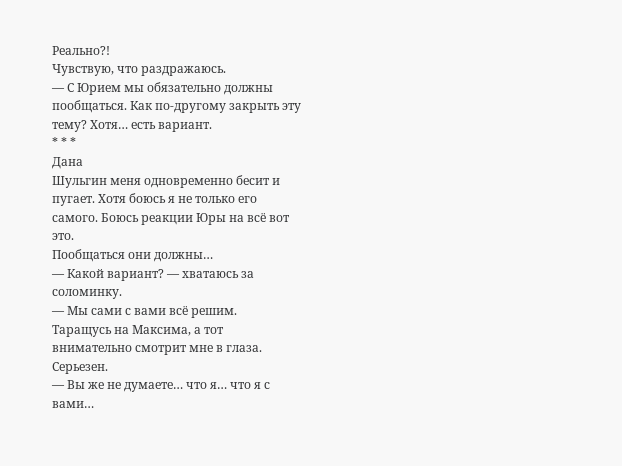Реально?!
Чувствую, что раздражаюсь.
— С Юрием мы обязательно должны пообщаться. Как по-другому закрыть эту тему? Хотя… есть вариант.
* * *
Дана
Шульгин меня одновременно бесит и пугает. Хотя боюсь я не только его самого. Боюсь реакции Юры на всё вот это.
Пообщаться они должны…
— Какой вариант? — хватаюсь за соломинку.
— Мы сами с вами всё решим.
Таращусь на Максима, а тот внимательно смотрит мне в глаза. Серьезен.
— Вы же не думаете… что я… что я с вами…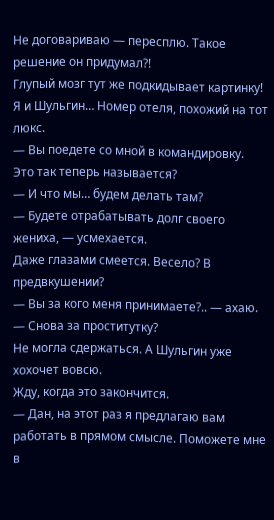Не договариваю — пересплю. Такое решение он придумал?!
Глупый мозг тут же подкидывает картинку! Я и Шульгин… Номер отеля, похожий на тот люкс.
— Вы поедете со мной в командировку.
Это так теперь называется?
— И что мы… будем делать там?
— Будете отрабатывать долг своего жениха, — усмехается.
Даже глазами смеется. Весело? В предвкушении?
— Вы за кого меня принимаете?.. — ахаю. — Снова за проститутку?
Не могла сдержаться. А Шульгин уже хохочет вовсю.
Жду, когда это закончится.
— Дан, на этот раз я предлагаю вам работать в прямом смысле. Поможете мне в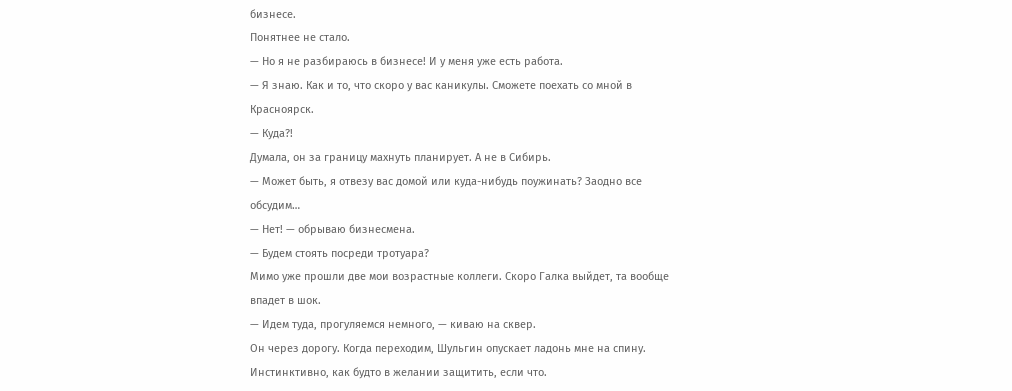бизнесе.
Понятнее не стало.
— Но я не разбираюсь в бизнесе! И у меня уже есть работа.
— Я знаю. Как и то, что скоро у вас каникулы. Сможете поехать со мной в Красноярск.
— Куда?!
Думала, он за границу махнуть планирует. А не в Сибирь.
— Может быть, я отвезу вас домой или куда-нибудь поужинать? Заодно все обсудим…
— Нет! — обрываю бизнесмена.
— Будем стоять посреди тротуара?
Мимо уже прошли две мои возрастные коллеги. Скоро Галка выйдет, та вообще впадет в шок.
— Идем туда, прогуляемся немного, — киваю на сквер.
Он через дорогу. Когда переходим, Шульгин опускает ладонь мне на спину. Инстинктивно, как будто в желании защитить, если что.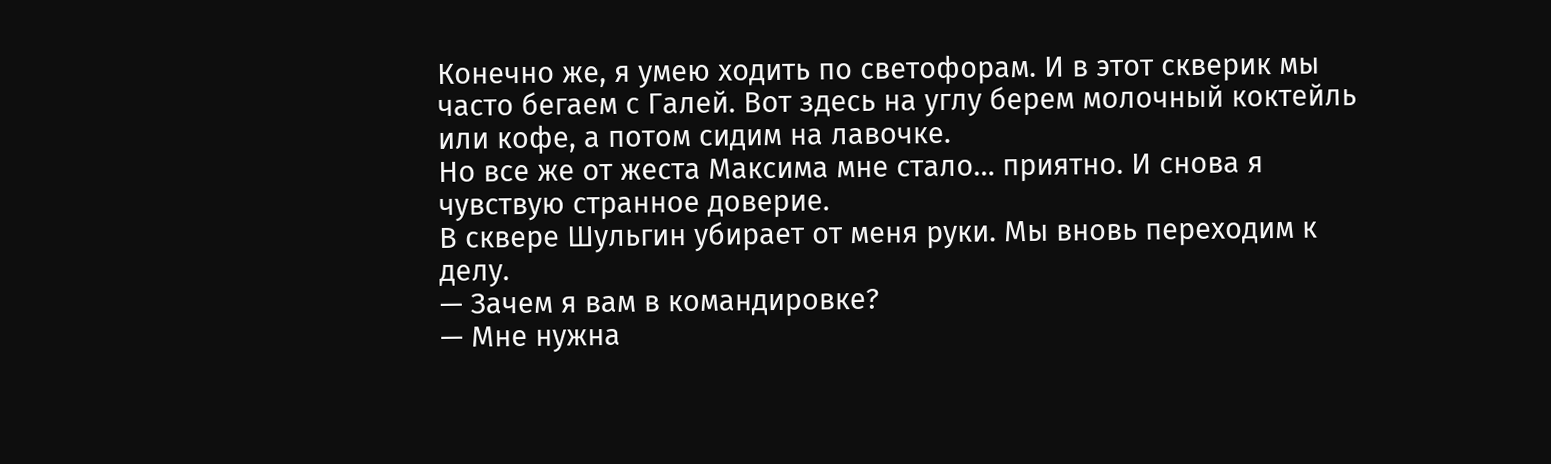Конечно же, я умею ходить по светофорам. И в этот скверик мы часто бегаем с Галей. Вот здесь на углу берем молочный коктейль или кофе, а потом сидим на лавочке.
Но все же от жеста Максима мне стало… приятно. И снова я чувствую странное доверие.
В сквере Шульгин убирает от меня руки. Мы вновь переходим к делу.
— Зачем я вам в командировке?
— Мне нужна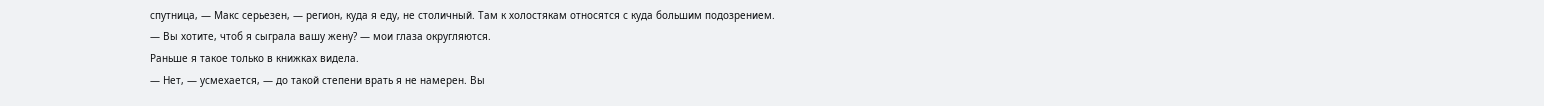спутница, — Макс серьезен, — регион, куда я еду, не столичный. Там к холостякам относятся с куда большим подозрением.
— Вы хотите, чтоб я сыграла вашу жену? — мои глаза округляются.
Раньше я такое только в книжках видела.
— Нет, — усмехается, — до такой степени врать я не намерен. Вы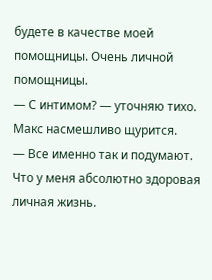будете в качестве моей помощницы. Очень личной помощницы.
— С интимом? — уточняю тихо.
Макс насмешливо щурится.
— Все именно так и подумают. Что у меня абсолютно здоровая личная жизнь.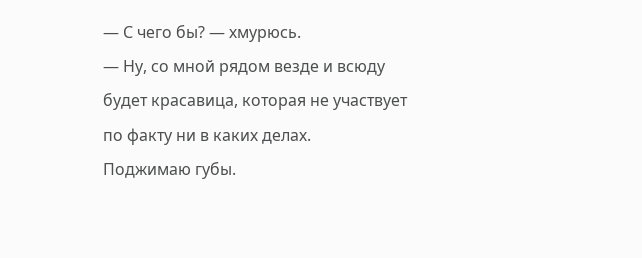— С чего бы? — хмурюсь.
— Ну, со мной рядом везде и всюду будет красавица, которая не участвует по факту ни в каких делах.
Поджимаю губы.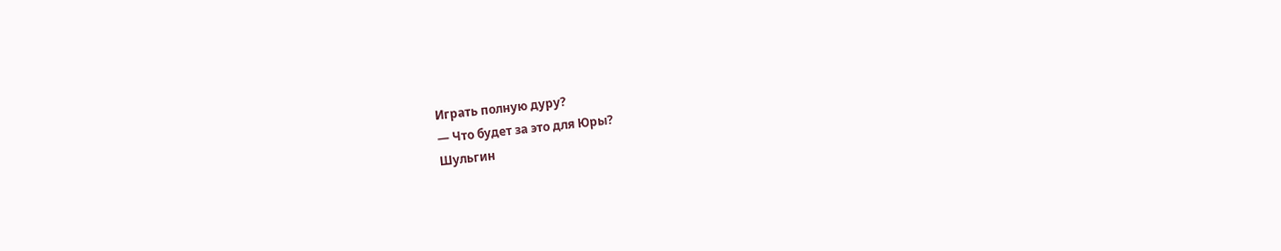Играть полную дуру?
— Что будет за это для Юры?
Шульгин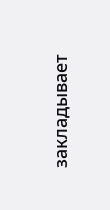закладывает